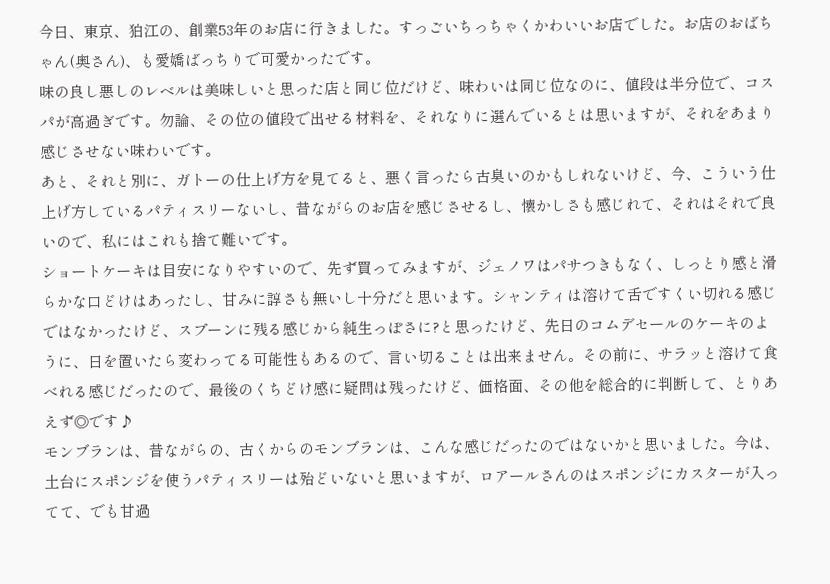今日、東京、狛江の、創業53年のお店に行きました。すっごいちっちゃくかわいいお店でした。お店のおばちゃん(奥さん)、も愛嬌ばっちりで可愛かったです。
味の良し悪しのレベルは美味しいと思った店と同じ位だけど、味わいは同じ位なのに、値段は半分位で、コスパが高過ぎです。勿論、その位の値段で出せる材料を、それなりに選んでいるとは思いますが、それをあまり感じさせない味わいです。
あと、それと別に、ガトーの仕上げ方を見てると、悪く言ったら古臭いのかもしれないけど、今、こういう仕上げ方しているパティスリーないし、昔ながらのお店を感じさせるし、懐かしさも感じれて、それはそれで良いので、私にはこれも捨て難いです。
ショートケーキは目安になりやすいので、先ず買ってみますが、ジェノワはパサつきもなく、しっとり感と滑らかな口どけはあったし、甘みに諄さも無いし十分だと思います。シャンティは溶けて舌ですくい切れる感じではなかったけど、スプーンに残る感じから純生っぽさに?と思ったけど、先日のコムデセールのケーキのように、日を置いたら変わってる可能性もあるので、言い切ることは出来ません。その前に、サラッと溶けて食べれる感じだったので、最後のくちどけ感に疑問は残ったけど、価格面、その他を総合的に判断して、とりあえず◎です♪
モンブランは、昔ながらの、古くからのモンブランは、こんな感じだったのではないかと思いました。今は、土台にスポンジを使うパティスリーは殆どいないと思いますが、ロアールさんのはスポンジにカスターが入ってて、でも甘過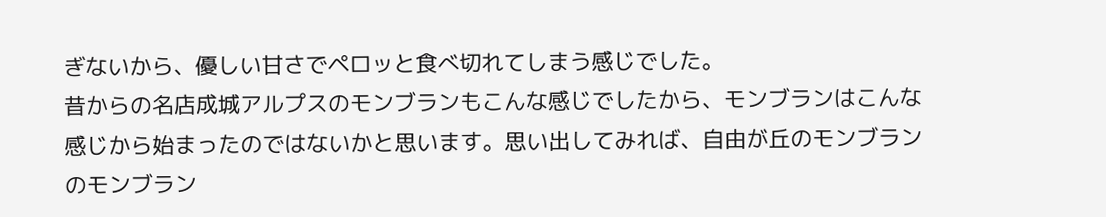ぎないから、優しい甘さでペロッと食べ切れてしまう感じでした。
昔からの名店成城アルプスのモンブランもこんな感じでしたから、モンブランはこんな感じから始まったのではないかと思います。思い出してみれば、自由が丘のモンブランのモンブラン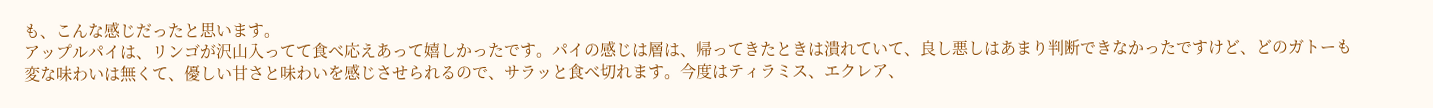も、こんな感じだったと思います。
アップルパイは、リンゴが沢山入ってて食べ応えあって嬉しかったです。パイの感じは層は、帰ってきたときは潰れていて、良し悪しはあまり判断できなかったですけど、どのガトーも変な味わいは無くて、優しい甘さと味わいを感じさせられるので、サラッと食べ切れます。今度はティラミス、エクレア、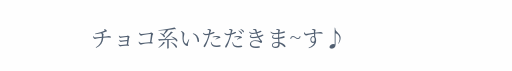チョコ系いただきま~す♪